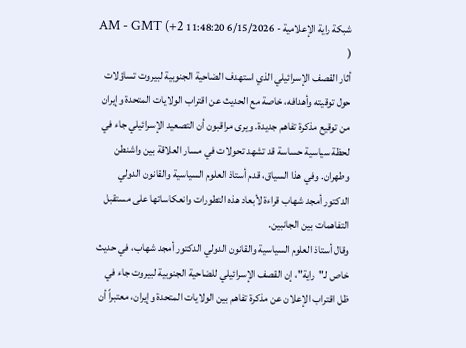شبكة راية الإعلامية - 6/15/2026 11:48:20 AM - GMT (+2 )
أثار القصف الإسرائيلي الذي استهدف الضاحية الجنوبية لبيروت تساؤلات حول توقيته وأهدافه، خاصة مع الحديث عن اقتراب الولايات المتحدة وإيران من توقيع مذكرة تفاهم جديدة. ويرى مراقبون أن التصعيد الإسرائيلي جاء في لحظة سياسية حساسة قد تشهد تحولات في مسار العلاقة بين واشنطن وطهران. وفي هذا السياق، قدم أستاذ العلوم السياسية والقانون الدولي الدكتور أمجد شهاب قراءة لأبعاد هذه التطورات وانعكاساتها على مستقبل التفاهمات بين الجانبين.
وقال أستاذ العلوم السياسية والقانون الدولي الدكتور أمجد شهاب، في حديث خاص لـ"راية"، إن القصف الإسرائيلي للضاحية الجنوبية لبيروت جاء في ظل اقتراب الإعلان عن مذكرة تفاهم بين الولايات المتحدة وإيران، معتبراً أن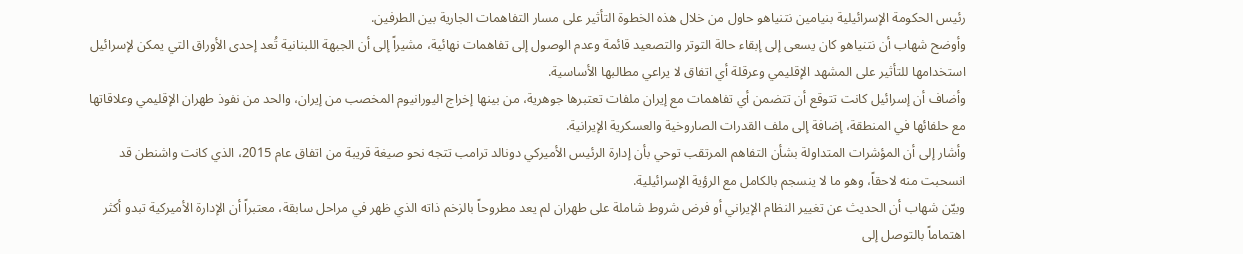رئيس الحكومة الإسرائيلية بنيامين نتنياهو حاول من خلال هذه الخطوة التأثير على مسار التفاهمات الجارية بين الطرفين.
وأوضح شهاب أن نتنياهو كان يسعى إلى إبقاء حالة التوتر والتصعيد قائمة وعدم الوصول إلى تفاهمات نهائية، مشيراً إلى أن الجبهة اللبنانية تُعد إحدى الأوراق التي يمكن لإسرائيل استخدامها للتأثير على المشهد الإقليمي وعرقلة أي اتفاق لا يراعي مطالبها الأساسية.
وأضاف أن إسرائيل كانت تتوقع أن تتضمن أي تفاهمات مع إيران ملفات تعتبرها جوهرية، من بينها إخراج اليورانيوم المخصب من إيران، والحد من نفوذ طهران الإقليمي وعلاقاتها مع حلفائها في المنطقة، إضافة إلى ملف القدرات الصاروخية والعسكرية الإيرانية.
وأشار إلى أن المؤشرات المتداولة بشأن التفاهم المرتقب توحي بأن إدارة الرئيس الأميركي دونالد ترامب تتجه نحو صيغة قريبة من اتفاق عام 2015، الذي كانت واشنطن قد انسحبت منه لاحقاً، وهو ما لا ينسجم بالكامل مع الرؤية الإسرائيلية.
وبيّن شهاب أن الحديث عن تغيير النظام الإيراني أو فرض شروط شاملة على طهران لم يعد مطروحاً بالزخم ذاته الذي ظهر في مراحل سابقة، معتبراً أن الإدارة الأميركية تبدو أكثر اهتماماً بالتوصل إلى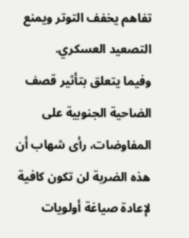تفاهم يخفف التوتر ويمنع التصعيد العسكري.
وفيما يتعلق بتأثير قصف الضاحية الجنوبية على المفاوضات، رأى شهاب أن هذه الضربة لن تكون كافية لإعادة صياغة أولويات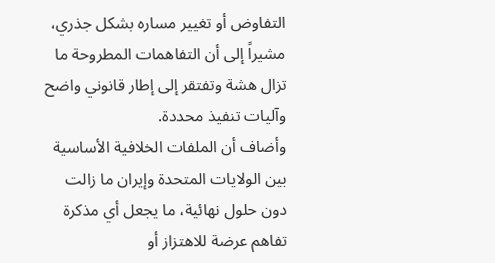التفاوض أو تغيير مساره بشكل جذري، مشيراً إلى أن التفاهمات المطروحة ما تزال هشة وتفتقر إلى إطار قانوني واضح وآليات تنفيذ محددة.
وأضاف أن الملفات الخلافية الأساسية بين الولايات المتحدة وإيران ما زالت دون حلول نهائية، ما يجعل أي مذكرة تفاهم عرضة للاهتزاز أو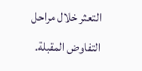التعثر خلال مراحل التفاوض المقبلة.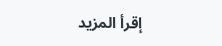إقرأ المزيد